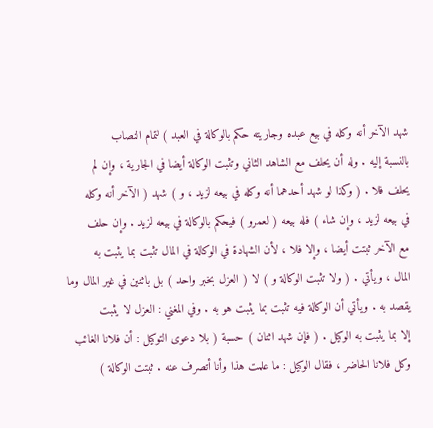شهد الآخر أنه وكله في بيع عبده وجاريته حكم بالوكالة في العبد ) لتمام النصاب
بالنسبة إليه . وله أن يحلف مع الشاهد الثاني وتثبت الوكالة أيضا في الجارية ، وإن لم
يحلف فلا . ( وكذا لو شهد أحدهما أنه وكله في بيعه لزيد ، و ) شهد ( الآخر أنه وكله
في بيعه لزيد ، وإن شاء ) فله بيعه ( لعمرو ) فيحكم بالوكالة في بيعه لزيد . وإن حلف
مع الآخر ثبتت أيضا ، وإلا فلا ، لأن الشهادة في الوكالة في المال تثبت بما يثبت به
المال ، ويأتي . ( ولا تثبت الوكالة و ) لا ( العزل بخبر واحد ) بل باثنين في غير المال وما
يقصد به . ويأتي أن الوكالة فيه تثبت بما يثبت هو به . وفي المغني : العزل لا يثبت
إلا بما يثبت به الوكيل . ( فإن شهد اثنان ) حسبة ( بلا دعوى التوكيل : أن فلانا الغائب
وكل فلانا الحاضر ، فقال الوكيل : ما علمت هذا وأنا أتصرف عنه . ثبتت الوكالة )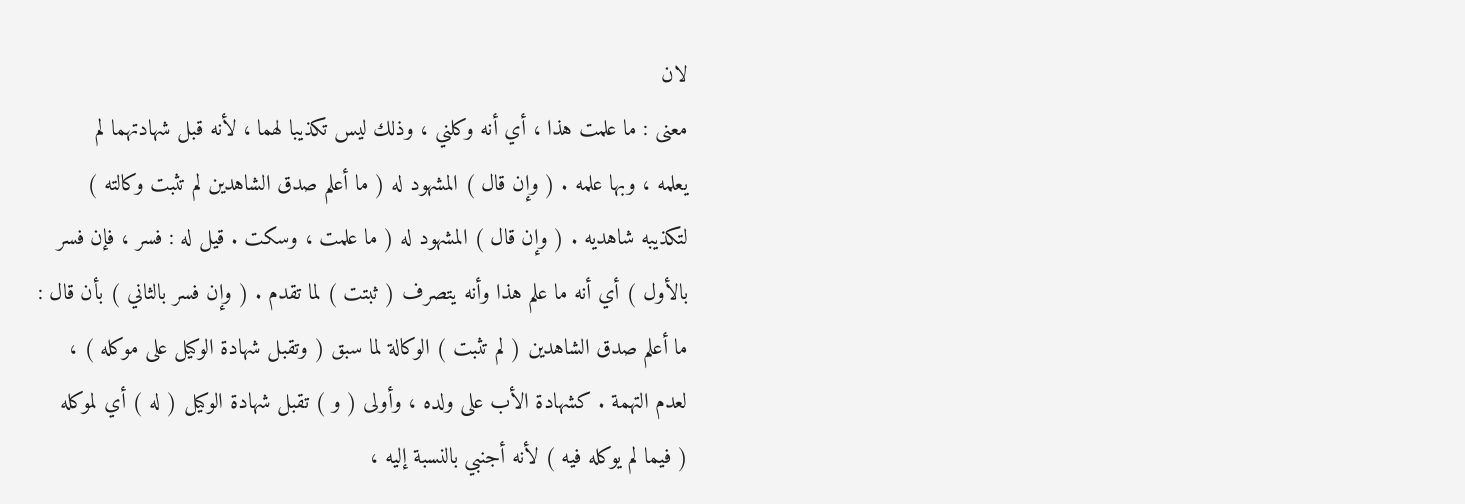لان
معنى : ما علمت هذا ، أي أنه وكلني ، وذلك ليس تكذيبا لهما ، لأنه قبل شهادتهما لم
يعلمه ، وبها علمه . ( وإن قال ) المشهود له ( ما أعلم صدق الشاهدين لم تثبت وكالته )
لتكذيبه شاهديه . ( وإن قال ) المشهود له ( ما علمت ، وسكت . قيل له : فسر ، فإن فسر
بالأول ) أي أنه ما علم هذا وأنه يتصرف ( ثبتت ) لما تقدم . ( وإن فسر بالثاني ) بأن قال :
ما أعلم صدق الشاهدين ( لم تثبت ) الوكالة لما سبق ( وتقبل شهادة الوكيل على موكله ) ،
لعدم التهمة . كشهادة الأب على ولده ، وأولى ( و ) تقبل شهادة الوكيل ( له ) أي لموكله
( فيما لم يوكله فيه ) لأنه أجنبي بالنسبة إليه ،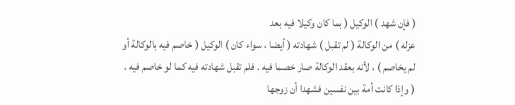( فإن شهد ) الوكيل ( بما كان وكيلا فيه بعد
عزله ) من الوكالة ( لم تقبل ) شهادته ( أيضا ، سواء كان ) الوكيل ( خاصم فيه بالوكالة أو
لم يخاصم ) ، لأنه بعقد الوكالة صار خصما فيه . فلم تقبل شهادته فيه كما لو خاصم فيه .
( وإذا كانت أمة بين نفسين فشهدا أن زوجها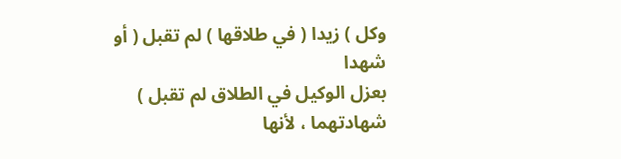وكل ) زيدا ( في طلاقها ) لم تقبل ( أو شهدا
بعزل الوكيل في الطلاق لم تقبل ) شهادتهما ، لأنها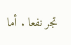تجر نفعا . أما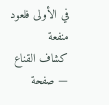في الأولى فلعود منفعة
كشاف القناع — صفحة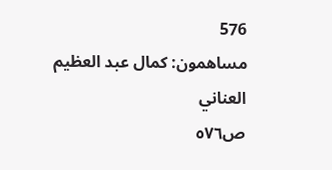576
مساهمون: كمال عبد العظيم العناني
ص٥٧٦